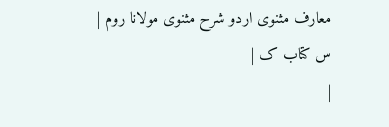معارف مثنوی اردو شرح مثنوی مولانا روم |
س کتاب ک |
|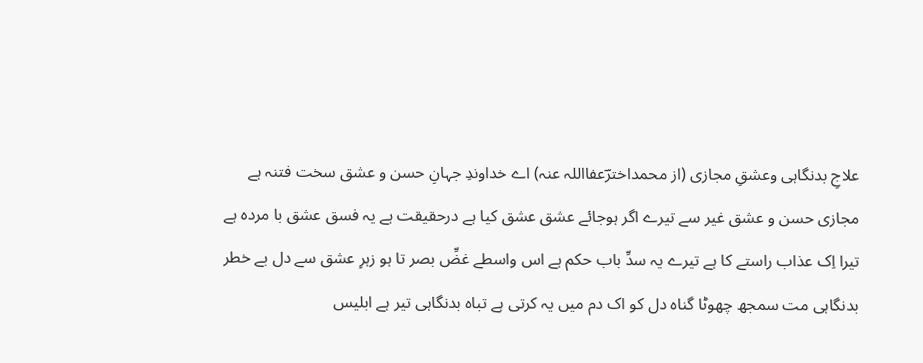علاجِ بدنگاہی وعشقِ مجازی (از محمداخترؔعفااللہ عنہ) اے خداوندِ جہانِ حسن و عشق سخت فتنہ ہے مجازی حسن و عشق غیر سے تیرے اگر ہوجائے عشق عشق کیا ہے درحقیقت ہے یہ فسق عشق با مردہ ہے تیرا اِک عذاب راستے کا ہے تیرے یہ سدِّ باب حکم ہے اس واسطے غضِّ بصر تا ہو زہرِ عشق سے دل بے خطر بدنگاہی مت سمجھ چھوٹا گناہ دل کو اک دم میں یہ کرتی ہے تباہ بدنگاہی تیر ہے ابلیس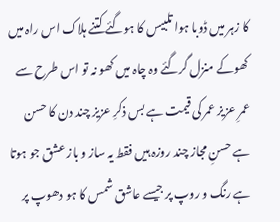کا زہر میں ڈوبا ہوا تلبیس کا ہوگئے کتنے ہلاک اس راہ میں کھوکے منزل گرگئے وہ چاہ میں کھو نہ تو اس طرح سے عمرِ عزیز عمر کی قیمت ہے بس ذکرِ عزیز چند دن کا حسن ہے حسنِ مجاز چند روزہ ہیں فقط یہ ساز و باز عشق جو ہوتا ہے رنگ و روپ پر جیسے عاشق شمس کا ہو دھوپ پر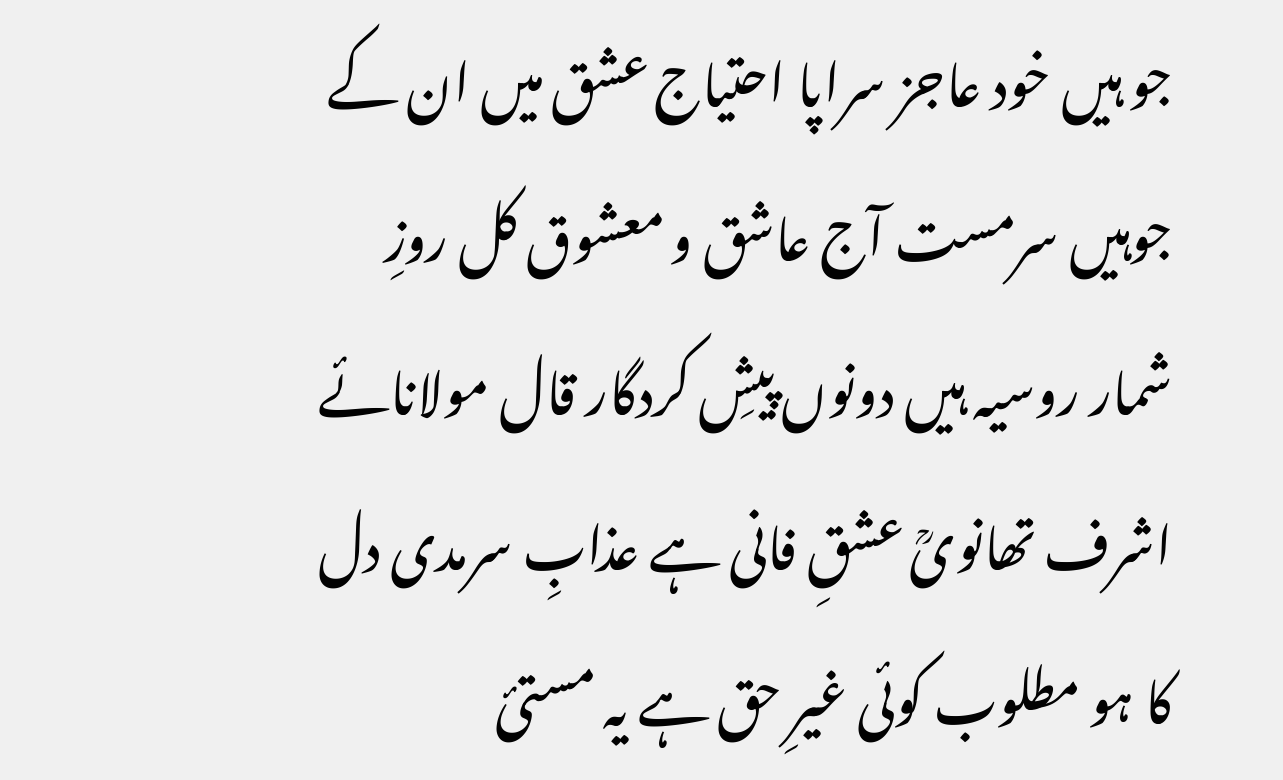جو ہیں خود عاجز سراپا احتیاج عشق میں ان کے جوہیں سرمست آج عاشق و معشوق کل روزِ شمار روسیہ ہیں دونوں پیشِ کردگار قال مولانائے اشرف تھانویؒ عشقِ فانی ہے عذابِ سرمدی دل کا ہو مطلوب کوئی غیرِ حق ہے یہ مستیٔ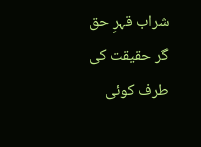شراب قہرِ حق گر حقیقت کی طرف کوئی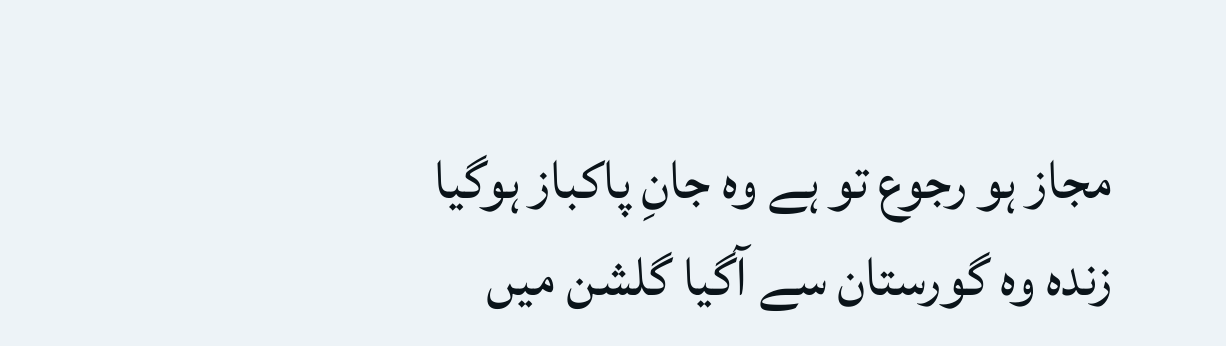مجاز ہو رجوع تو ہے وہ جانِ پاکباز ہوگیا زندہ وہ گورستان سے آگیا گلشن میں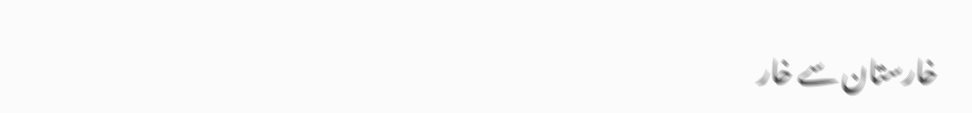خارستان سے خار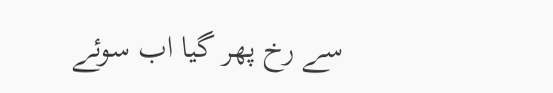سے رخ پھر گیا اب سوئے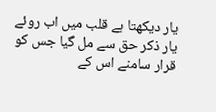یار دیکھتا ہے قلب میں اب روئے یار ذکر حق سے مل گیا جس کو قرار سامنے اس کے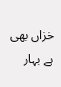خزاں بھی ہے بہار